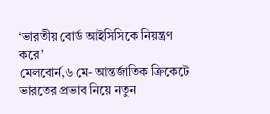‘ভারতীয় বোর্ড আইসিসিকে নিয়ন্ত্রণ করে’
মেলবোর্ন,৬ মে- আন্তর্জাতিক ক্রিকেটে ভারতের প্রভাব নিয়ে নতুন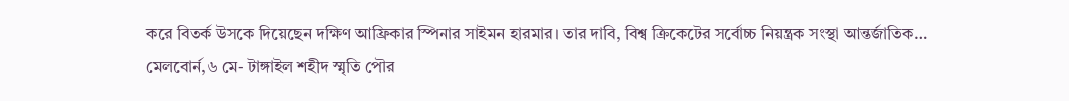করে বিতর্ক উসকে দিয়েছেন দক্ষিণ আফ্রিকার স্পিনার সাইমন হারমার। তার দাবি, বিশ্ব ক্রিকেটের সর্বোচ্চ নিয়ন্ত্রক সংস্থা আন্তর্জাতিক…
মেলবোর্ন,৬ মে- টাঙ্গাইল শহীদ স্মৃতি পৌর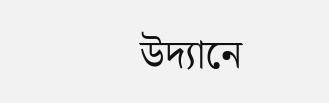উদ্যানে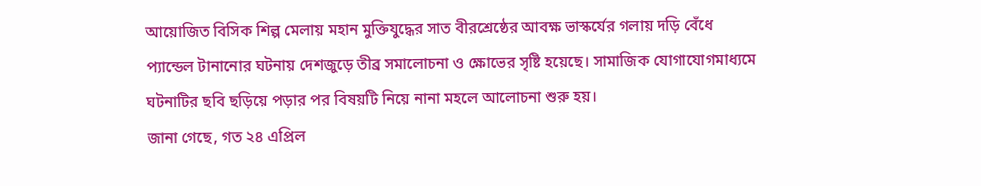আয়োজিত বিসিক শিল্প মেলায় মহান মুক্তিযুদ্ধের সাত বীরশ্রেষ্ঠের আবক্ষ ভাস্কর্যের গলায় দড়ি বেঁধে প্যান্ডেল টানানোর ঘটনায় দেশজুড়ে তীব্র সমালোচনা ও ক্ষোভের সৃষ্টি হয়েছে। সামাজিক যোগাযোগমাধ্যমে ঘটনাটির ছবি ছড়িয়ে পড়ার পর বিষয়টি নিয়ে নানা মহলে আলোচনা শুরু হয়।
জানা গেছে, গত ২৪ এপ্রিল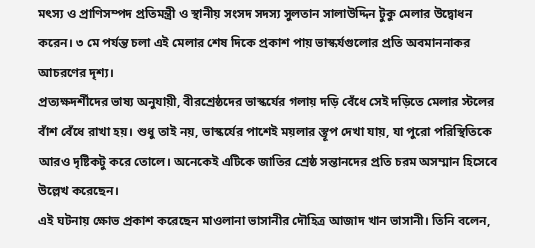মৎস্য ও প্রাণিসম্পদ প্রতিমন্ত্রী ও স্থানীয় সংসদ সদস্য সুলতান সালাউদ্দিন টুকু মেলার উদ্বোধন করেন। ৩ মে পর্যন্ত চলা এই মেলার শেষ দিকে প্রকাশ পায় ভাস্কর্যগুলোর প্রতি অবমাননাকর আচরণের দৃশ্য।
প্রত্যক্ষদর্শীদের ভাষ্য অনুযায়ী, বীরশ্রেষ্ঠদের ভাস্কর্যের গলায় দড়ি বেঁধে সেই দড়িতে মেলার স্টলের বাঁশ বেঁধে রাখা হয়। শুধু তাই নয়, ভাস্কর্যের পাশেই ময়লার স্তূপ দেখা যায়, যা পুরো পরিস্থিতিকে আরও দৃষ্টিকটু করে তোলে। অনেকেই এটিকে জাতির শ্রেষ্ঠ সন্তানদের প্রতি চরম অসম্মান হিসেবে উল্লেখ করেছেন।
এই ঘটনায় ক্ষোভ প্রকাশ করেছেন মাওলানা ভাসানীর দৌহিত্র আজাদ খান ভাসানী। তিনি বলেন,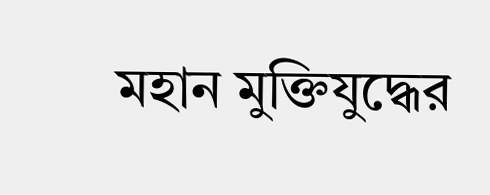মহান মুক্তিযুদ্ধের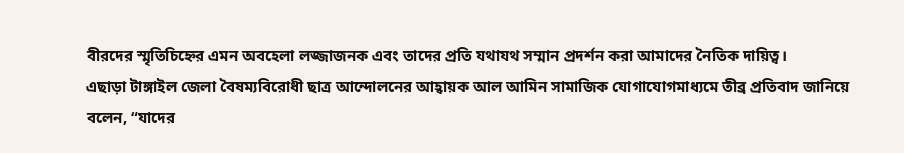বীরদের স্মৃতিচিহ্নের এমন অবহেলা লজ্জাজনক এবং তাদের প্রতি যথাযথ সম্মান প্রদর্শন করা আমাদের নৈতিক দায়িত্ব।
এছাড়া টাঙ্গাইল জেলা বৈষম্যবিরোধী ছাত্র আন্দোলনের আহ্বায়ক আল আমিন সামাজিক যোগাযোগমাধ্যমে তীব্র প্রতিবাদ জানিয়ে বলেন, “যাদের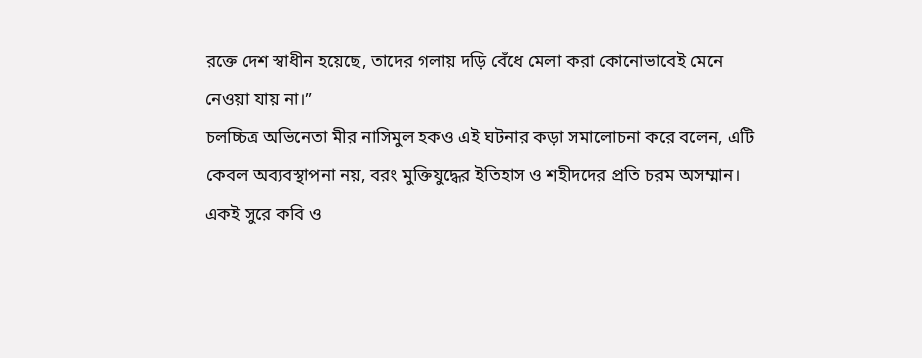রক্তে দেশ স্বাধীন হয়েছে, তাদের গলায় দড়ি বেঁধে মেলা করা কোনোভাবেই মেনে নেওয়া যায় না।”
চলচ্চিত্র অভিনেতা মীর নাসিমুল হকও এই ঘটনার কড়া সমালোচনা করে বলেন, এটি কেবল অব্যবস্থাপনা নয়, বরং মুক্তিযুদ্ধের ইতিহাস ও শহীদদের প্রতি চরম অসম্মান। একই সুরে কবি ও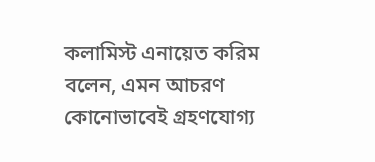কলামিস্ট এনায়েত করিম বলেন, এমন আচরণ কোনোভাবেই গ্রহণযোগ্য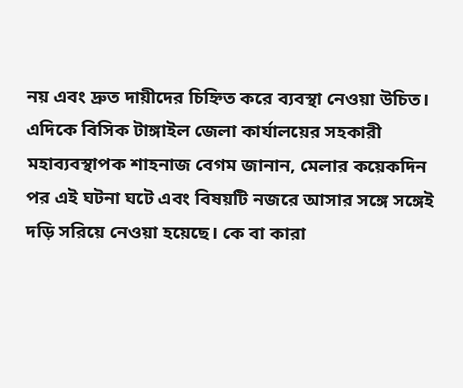নয় এবং দ্রুত দায়ীদের চিহ্নিত করে ব্যবস্থা নেওয়া উচিত।
এদিকে বিসিক টাঙ্গাইল জেলা কার্যালয়ের সহকারী মহাব্যবস্থাপক শাহনাজ বেগম জানান, মেলার কয়েকদিন পর এই ঘটনা ঘটে এবং বিষয়টি নজরে আসার সঙ্গে সঙ্গেই দড়ি সরিয়ে নেওয়া হয়েছে। কে বা কারা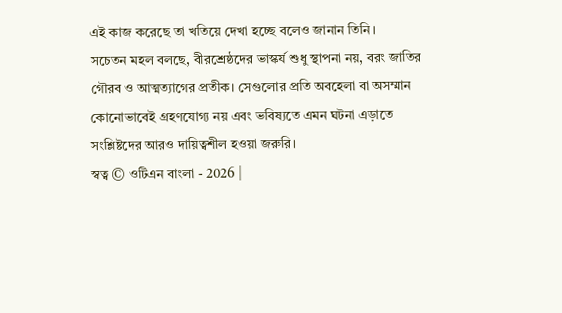এই কাজ করেছে তা খতিয়ে দেখা হচ্ছে বলেও জানান তিনি।
সচেতন মহল বলছে, বীরশ্রেষ্ঠদের ভাস্কর্য শুধু স্থাপনা নয়, বরং জাতির গৌরব ও আত্মত্যাগের প্রতীক। সেগুলোর প্রতি অবহেলা বা অসম্মান কোনোভাবেই গ্রহণযোগ্য নয় এবং ভবিষ্যতে এমন ঘটনা এড়াতে সংশ্লিষ্টদের আরও দায়িত্বশীল হওয়া জরুরি।
স্বত্ব © ওটিএন বাংলা - 2026 |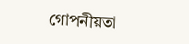গোপনীয়তা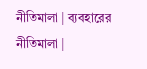নীতিমালা | ব্যবহারের নীতিমালা |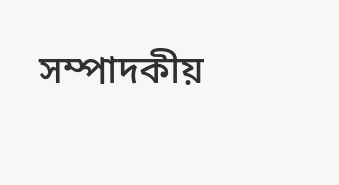সম্পাদকীয়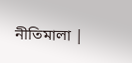নীতিমালা |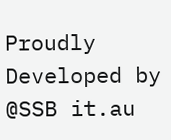Proudly Developed by @SSB it.au